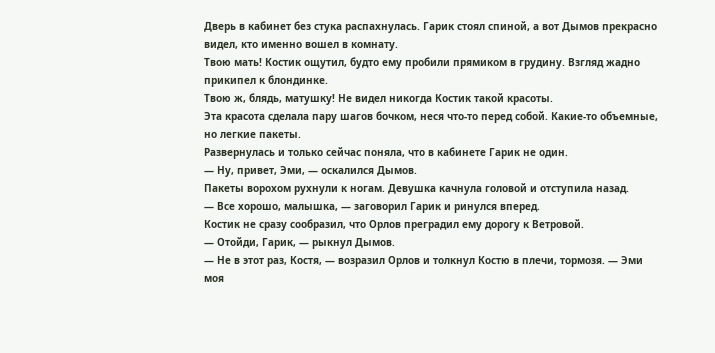Дверь в кабинет без стука распахнулась. Гарик стоял спиной, а вот Дымов прекрасно видел, кто именно вошел в комнату.
Твою мать! Костик ощутил, будто ему пробили прямиком в грудину. Взгляд жадно прикипел к блондинке.
Твою ж, блядь, матушку! Не видел никогда Костик такой красоты.
Эта красота сделала пару шагов бочком, неся что-то перед собой. Какие-то объемные, но легкие пакеты.
Развернулась и только сейчас поняла, что в кабинете Гарик не один.
— Ну, привет, Эми, — оскалился Дымов.
Пакеты ворохом рухнули к ногам. Девушка качнула головой и отступила назад.
— Все хорошо, малышка, — заговорил Гарик и ринулся вперед.
Костик не сразу сообразил, что Орлов преградил ему дорогу к Ветровой.
— Отойди, Гарик, — рыкнул Дымов.
— Не в этот раз, Костя, — возразил Орлов и толкнул Костю в плечи, тормозя. — Эми моя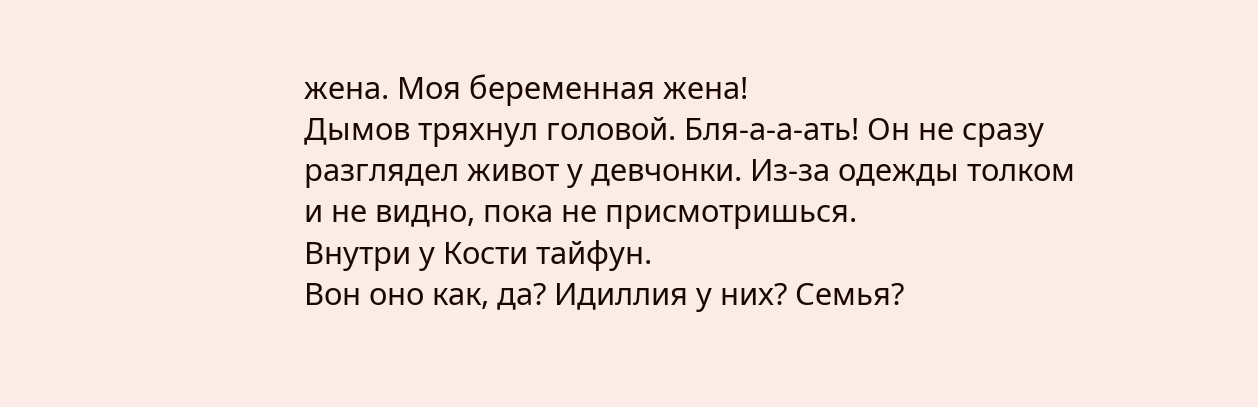жена. Моя беременная жена!
Дымов тряхнул головой. Бля-а-а-ать! Он не сразу разглядел живот у девчонки. Из-за одежды толком и не видно, пока не присмотришься.
Внутри у Кости тайфун.
Вон оно как, да? Идиллия у них? Семья?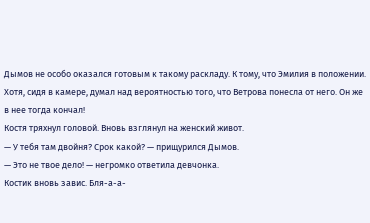Дымов не особо оказался готовым к такому раскладу. К тому, что Эмилия в положении.
Хотя, сидя в камере, думал над вероятностью того, что Ветрова понесла от него. Он же в нее тогда кончал!
Костя тряхнул головой. Вновь взглянул на женский живот.
— У тебя там двойня? Срок какой? — прищурился Дымов.
— Это не твое дело! — негромко ответила девчонка.
Костик вновь завис. Бля-а-а-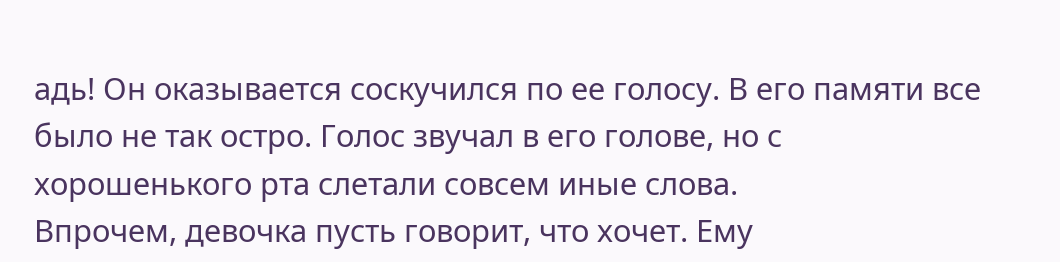адь! Он оказывается соскучился по ее голосу. В его памяти все было не так остро. Голос звучал в его голове, но с хорошенького рта слетали совсем иные слова.
Впрочем, девочка пусть говорит, что хочет. Ему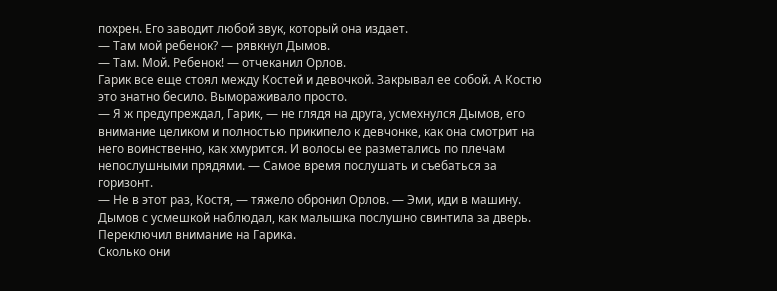похрен. Его заводит любой звук, который она издает.
— Там мой ребенок? — рявкнул Дымов.
— Там. Мой. Ребенок! — отчеканил Орлов.
Гарик все еще стоял между Костей и девочкой. Закрывал ее собой. А Костю это знатно бесило. Вымораживало просто.
— Я ж предупреждал, Гарик, — не глядя на друга, усмехнулся Дымов, его внимание целиком и полностью прикипело к девчонке, как она смотрит на него воинственно, как хмурится. И волосы ее разметались по плечам непослушными прядями. — Самое время послушать и съебаться за горизонт.
— Не в этот раз, Костя, — тяжело обронил Орлов. — Эми, иди в машину.
Дымов с усмешкой наблюдал, как малышка послушно свинтила за дверь. Переключил внимание на Гарика.
Сколько они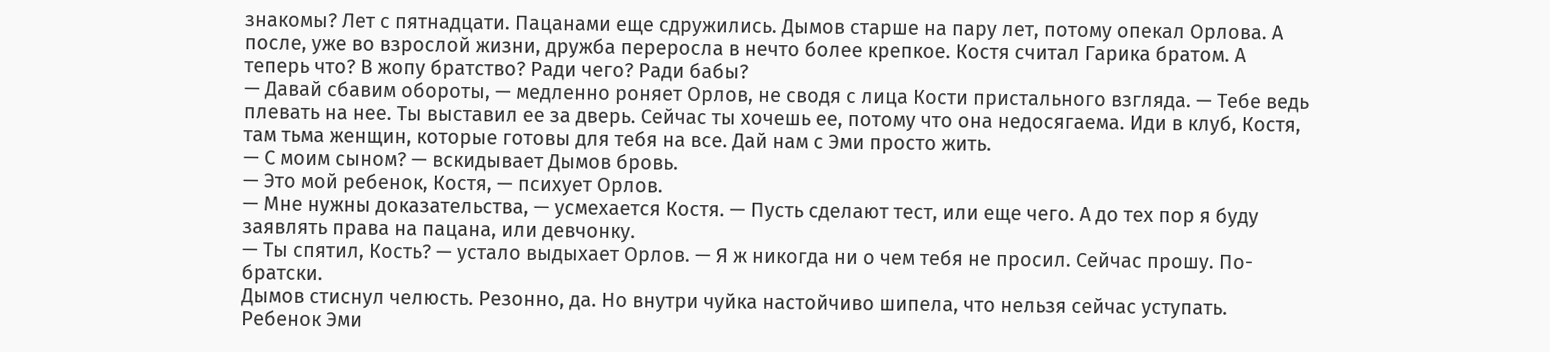знакомы? Лет с пятнадцати. Пацанами еще сдружились. Дымов старше на пару лет, потому опекал Орлова. А после, уже во взрослой жизни, дружба переросла в нечто более крепкое. Костя считал Гарика братом. А теперь что? В жопу братство? Ради чего? Ради бабы?
— Давай сбавим обороты, — медленно роняет Орлов, не сводя с лица Кости пристального взгляда. — Тебе ведь плевать на нее. Ты выставил ее за дверь. Сейчас ты хочешь ее, потому что она недосягаема. Иди в клуб, Костя, там тьма женщин, которые готовы для тебя на все. Дай нам с Эми просто жить.
— С моим сыном? — вскидывает Дымов бровь.
— Это мой ребенок, Костя, — психует Орлов.
— Мне нужны доказательства, — усмехается Костя. — Пусть сделают тест, или еще чего. А до тех пор я буду заявлять права на пацана, или девчонку.
— Ты спятил, Кость? — устало выдыхает Орлов. — Я ж никогда ни о чем тебя не просил. Сейчас прошу. По-братски.
Дымов стиснул челюсть. Резонно, да. Но внутри чуйка настойчиво шипела, что нельзя сейчас уступать. Ребенок Эми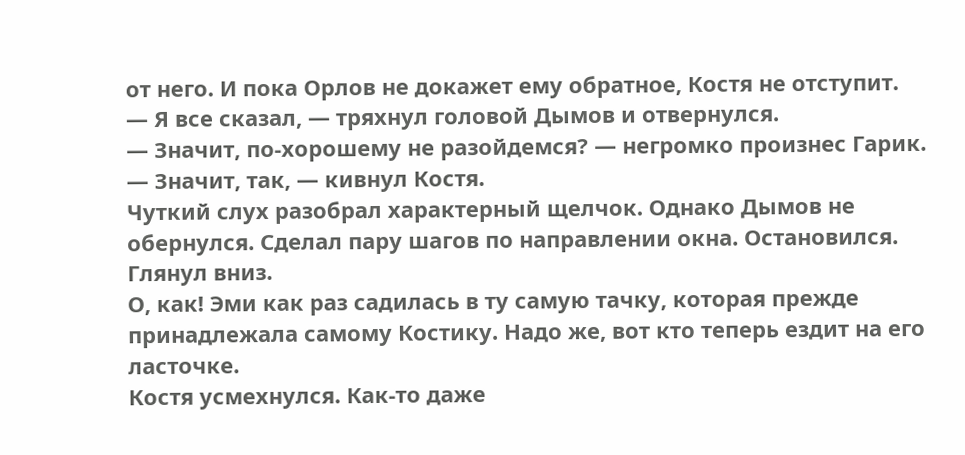от него. И пока Орлов не докажет ему обратное, Костя не отступит.
— Я все сказал, — тряхнул головой Дымов и отвернулся.
— Значит, по-хорошему не разойдемся? — негромко произнес Гарик.
— Значит, так, — кивнул Костя.
Чуткий слух разобрал характерный щелчок. Однако Дымов не обернулся. Сделал пару шагов по направлении окна. Остановился. Глянул вниз.
О, как! Эми как раз садилась в ту самую тачку, которая прежде принадлежала самому Костику. Надо же, вот кто теперь ездит на его ласточке.
Костя усмехнулся. Как-то даже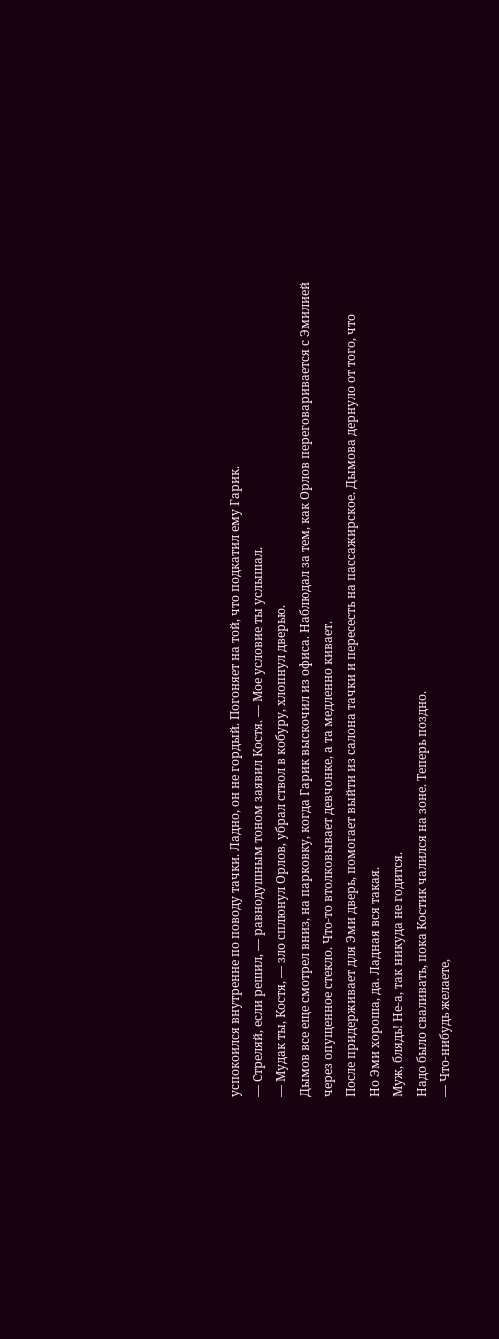успокоился внутренне по поводу тачки. Ладно, он не гордый. Погоняет на той, что подкатил ему Гарик.
— Стреляй, если решил, — равнодушным тоном заявил Костя. — Мое условие ты услышал.
— Мудак ты, Костя, — зло сплюнул Орлов, убрал ствол в кобуру, хлопнул дверью.
Дымов все еще смотрел вниз, на парковку, когда Гарик выскочил из офиса. Наблюдал за тем, как Орлов переговаривается с Эмилией через опущенное стекло. Что-то втолковывает девчонке, а та медленно кивает.
После придерживает для Эми дверь, помогает выйти из салона тачки и пересесть на пассажирское. Дымова дернуло от того, что
Но Эми хороша, да. Ладная вся такая.
Муж, блядь! Не-а, так никуда не годится.
Надо было сваливать, пока Костик чалился на зоне. Теперь поздно.
— Что-нибудь желаете,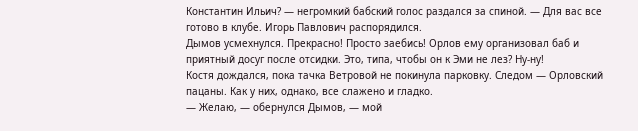Константин Ильич? — негромкий бабский голос раздался за спиной. — Для вас все готово в клубе. Игорь Павлович распорядился.
Дымов усмехнулся. Прекрасно! Просто заебись! Орлов ему организовал баб и приятный досуг после отсидки. Это, типа, чтобы он к Эми не лез? Ну-ну!
Костя дождался, пока тачка Ветровой не покинула парковку. Следом — Орловский пацаны. Как у них, однако, все слажено и гладко.
— Желаю, — обернулся Дымов, — мой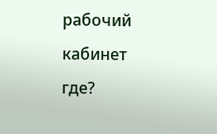рабочий кабинет где?